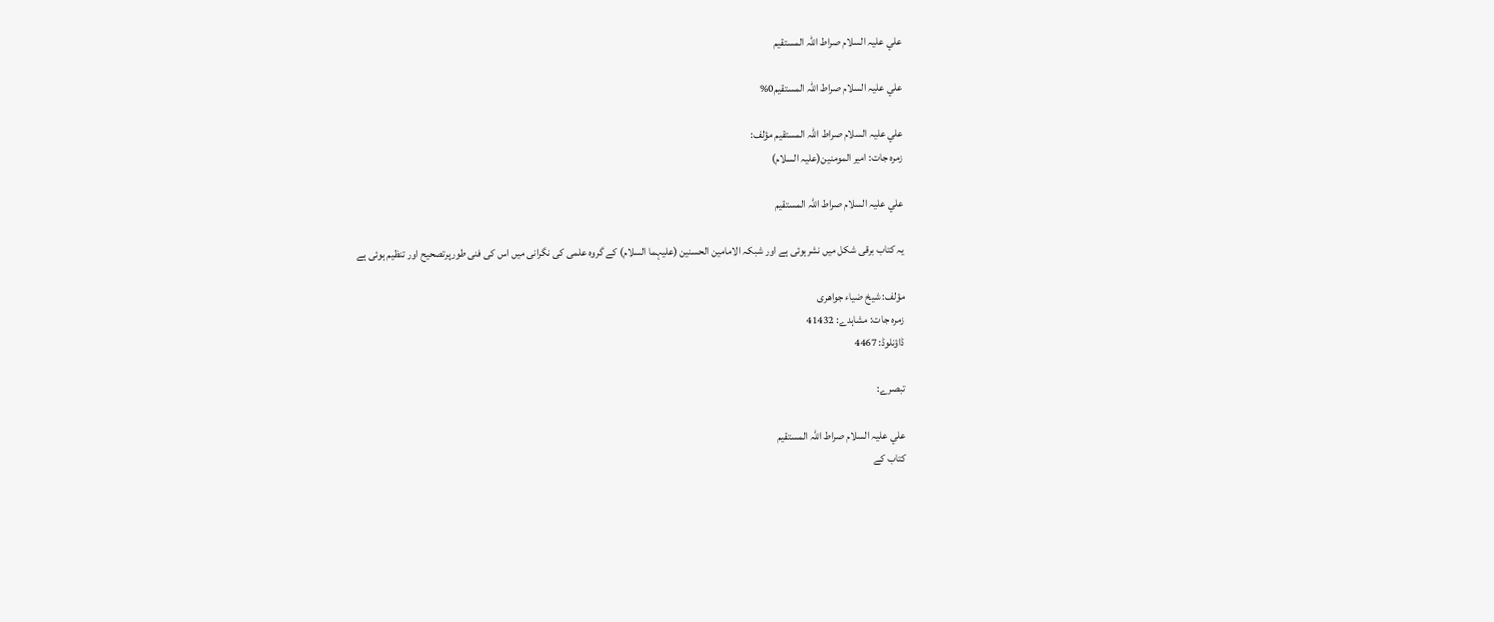علي علیہ السلام صراط اللہ المستقیم

علي علیہ السلام صراط اللہ المستقیم0%

علي علیہ السلام صراط اللہ المستقیم مؤلف:
زمرہ جات: امیر المومنین(علیہ السلام)

علي علیہ السلام صراط اللہ المستقیم

یہ کتاب برقی شکل میں نشرہوئی ہے اور شبکہ الامامین الحسنین (علیہما السلام) کے گروہ علمی کی نگرانی میں اس کی فنی طورپرتصحیح اور تنظیم ہوئی ہے

مؤلف: شیخ ضیاء جواھری
زمرہ جات: مشاہدے: 41432
ڈاؤنلوڈ: 4467

تبصرے:

علي علیہ السلام صراط اللہ المستقیم
کتاب کے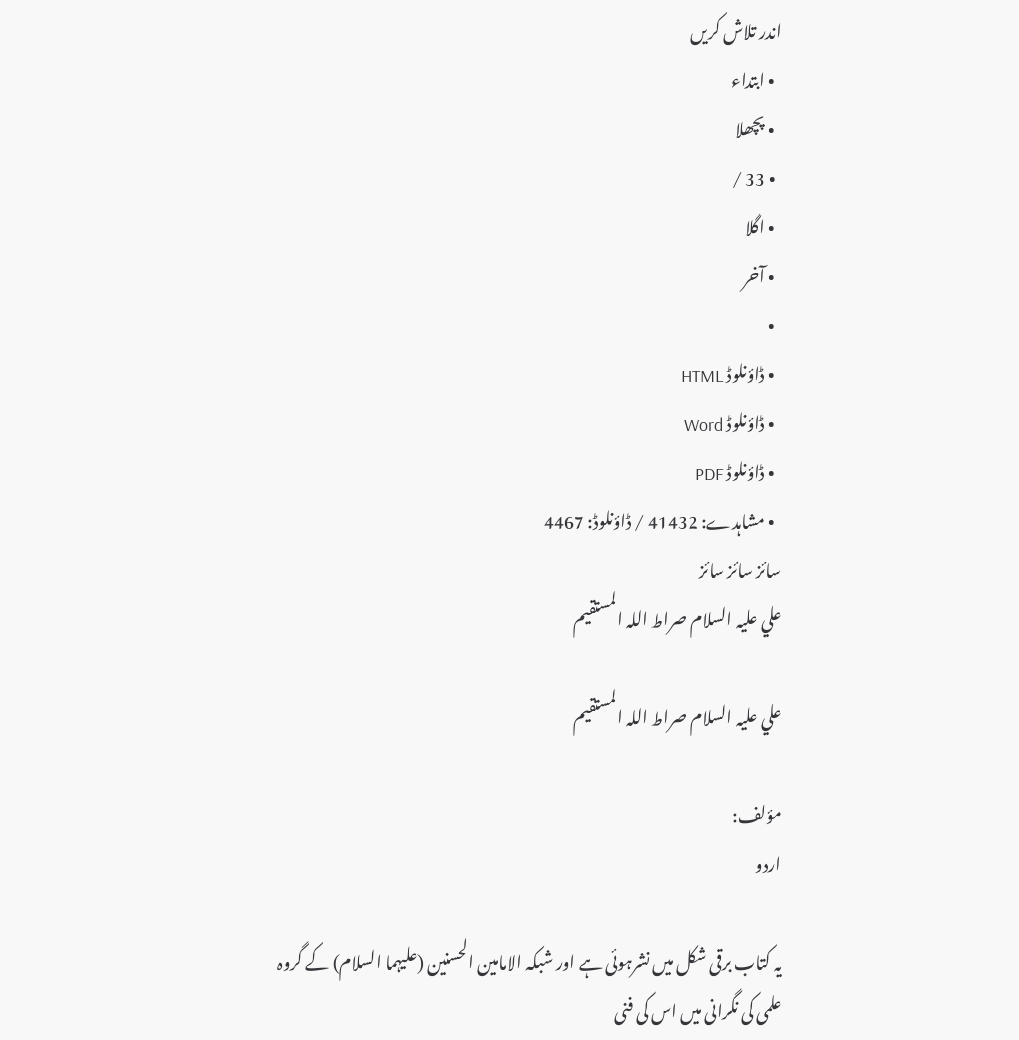اندر تلاش کریں
  • ابتداء
  • پچھلا
  • 33 /
  • اگلا
  • آخر
  •
  • ڈاؤنلوڈ HTML
  • ڈاؤنلوڈ Word
  • ڈاؤنلوڈ PDF
  • مشاہدے: 41432 / ڈاؤنلوڈ: 4467
سائز سائز سائز
علي علیہ السلام صراط اللہ المستقیم

علي علیہ السلام صراط اللہ المستقیم

مؤلف:
اردو

یہ کتاب برقی شکل میں نشرہوئی ہے اور شبکہ الامامین الحسنین (علیہما السلام) کے گروہ علمی کی نگرانی میں اس کی فنی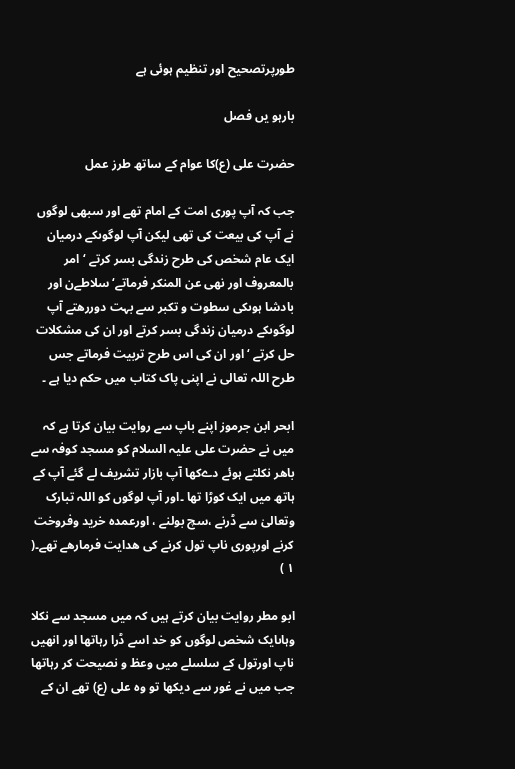طورپرتصحیح اور تنظیم ہوئی ہے

بارہو یں فصل

حضرت علی (ع)کا عوام کے ساتھ طرز عمل

جب کہ آپ پوری امت کے امام تھے اور سبھی لوگوں نے آپ کی بیعت کی تھی لیکن آپ لوگوںکے درمیان ایک عام شخص کی طرح زندگی بسر کرتے ‘ امر بالمعروف اور نھی عن المنکر فرماتے‘سلاطےن اور بادشا ہوںکی سطوت و تکبر سے بہت دوررھتے آپ لوگوںکے درمیان زندگی بسر کرتے اور ان کی مشکلات حل کرتے ‘ اور ان کی اس طرح تربیت فرماتے جس طرح اللہ تعالی نے اپنی پاک کتاب میں حکم دیا ہے ۔

ابحر ابن جرموز اپنے باپ سے روایت بیان کرتا ہے کہ میں نے حضرت علی علیہ السلام کو مسجد کوفہ سے باھر نکلتے ہوئے دےکھا آپ بازار تشریف لے گئے آپ کے ہاتھ میں ایک کوڑا تھا ۔اور آپ لوگوں کو اللہ تبارک وتعالیٰ سے ڈرنے ،سچ بولنے ، اورعمدہ خرید وفروخت کرنے اورپوری ناپ تول کرنے کی ھدایت فرمارھے تھے۔( ۱ )

ابو مطر روایت بیان کرتے ہیں کہ میں مسجد سے نکلا وہاںایک شخص لوگوں کو خد اسے ڈرا رہاتھا اور انھیں ناپ اورتول کے سلسلے میں وعظ و نصیحت کر رہاتھا جب میں نے غور سے دیکھا تو وہ علی (ع) تھے ان کے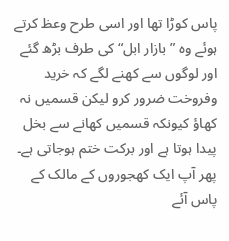پاس کوڑا تھا اور اسی طرح وعظ کرتے ہوئے وہ ”بازار ابل“ کی طرف بڑھ گئے اور لوگوں سے کھنے لگے کہ خرید وفروخت ضرور کرو لیکن قسمیں نہ کھاؤ کیونکہ قسمیں کھانے سے بخل پیدا ہوتا ہے اور برکت ختم ہوجاتی ہے۔ پھر آپ ایک کھجوروں کے مالک کے پاس آئے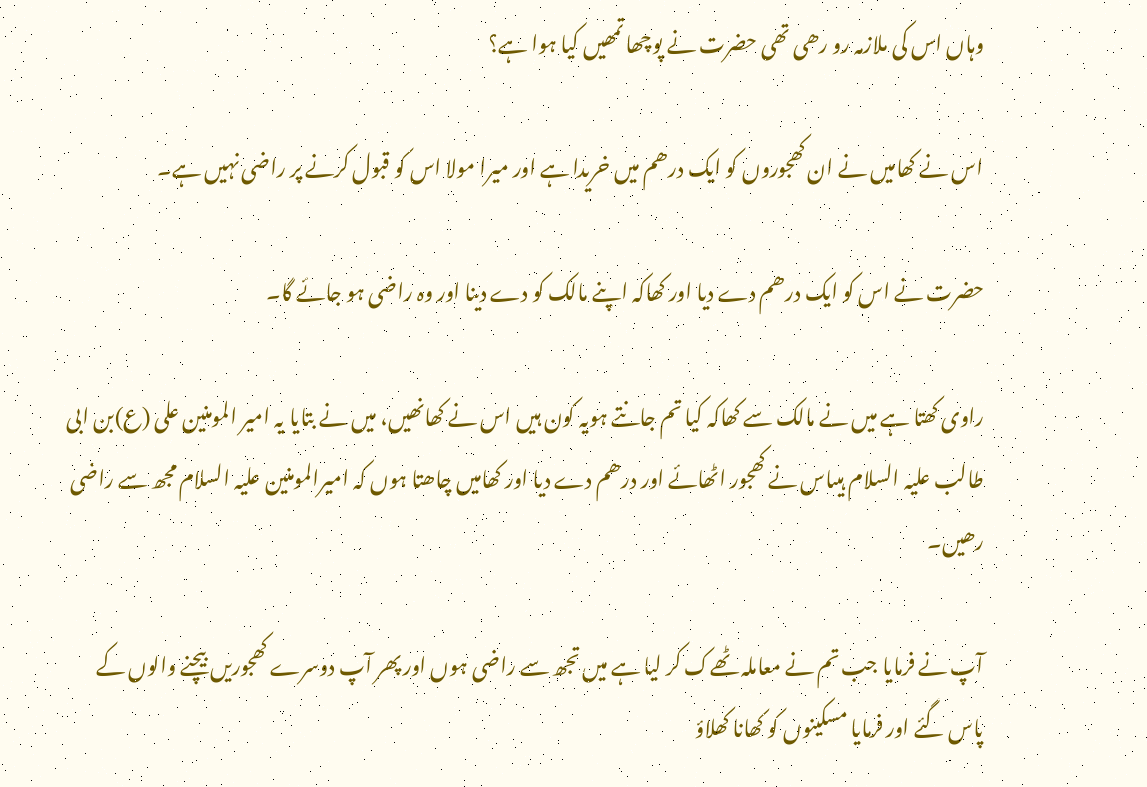وہاں اس کی ملازمہ رو رھی تھی حضرت نے پوچھا تمھیں کیا ہوا ہے؟

اس نے کھامیں نے ان کھجوروں کو ایک درھم میں خریدا ہے اور میرا مولا اس کو قبول کرنے پر راضی نہیں ہے۔

حضرت نے اس کو ایک درھم دے دیا اور کھاکہ اپنے مالک کو دے دینا اور وہ راضی ہو جائے گا۔

راوی کھتا ہے میں نے مالک سے کھاکہ کیا تم جانتے ہویہ کون ہیں اس نے کھانھیں، میں نے بتایا یہ امیر المومنین علی (ع)بن ابی طالب علیہ السلام ہیںاس نے کھجور اٹھائے اور درھم دے دیا اور کھامیں چاھتا ہوں کہ امیرالمومنین علیہ السلام مجھ سے راضی رھیں۔

آپ نے فرمایا جب تم نے معاملہ ٹھےک کر لیا ہے میں تجھ سے راضی ہوں اور پھر آپ دوسرے کھجوریں بیچنے والوں کے پاس گئے اور فرمایا مسکینوں کو کھانا کھلاؤ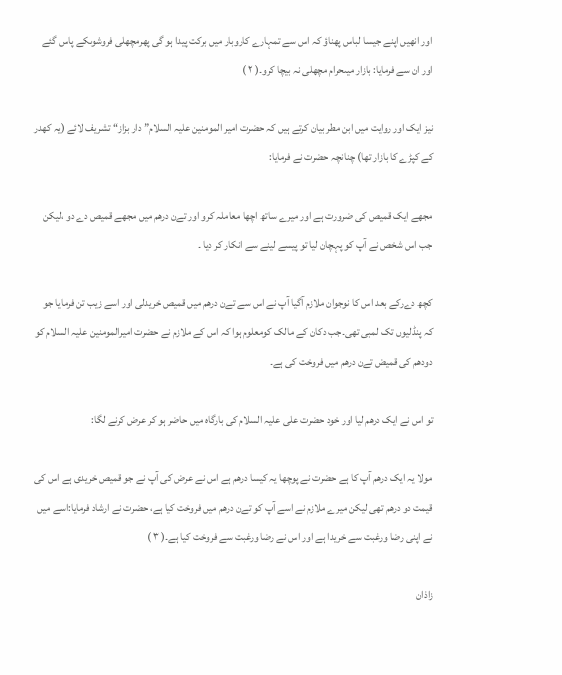اور انھیں اپنے جیسا لباس پھناؤ کہ اس سے تمہارے کاروبار میں برکت پیدا ہو گی پھرمچھلی فروشوںکے پاس گئے اور ان سے فرمایا: بازار میںحرام مچھلی نہ بیچا کرو۔( ۲ )

نیز ایک اور روایت میں ابن مطر بیان کرتے ہیں کہ حضرت امیر المومنین علیہ السلام” دار بزاز“ تشریف لائے (یہ کھدر کے کپڑے کا بازار تھا) چنانچہ حضرت نے فرمایا:

مجھے ایک قمیص کی ضرورت ہے اور میرے ساتھ اچھا معاملہ کرو اور تےن درھم میں مجھے قمیص دے دو ،لیکن جب اس شخص نے آپ کو پہچان لیا تو پیسے لینے سے انکار کر دیا ۔

کچھ دےرکے بعد اس کا نوجوان ملازم آگیا آپ نے اس سے تےن درھم میں قمیص خریدلی اور اسے زیب تن فرمایا جو کہ پنڈلیوں تک لمبی تھی۔جب دکان کے مالک کومعلوم ہوا کہ اس کے ملازم نے حضرت امیرالمومنین علیہ السلام کو دودھم کی قمیض تےن درھم میں فروخت کی ہے۔

تو اس نے ایک درھم لیا اور خود حضرت علی علیہ السلام کی بارگاہ میں حاضر ہو کر عرض کرنے لگا:

مولا یہ ایک درھم آپ کا ہے حضرت نے پوچھا یہ کیسا درھم ہے اس نے عرض کی آپ نے جو قمیص خریدی ہے اس کی قیمت دو درھم تھی لیکن میرے ملازم نے اسے آپ کو تےن درھم میں فروخت کیا ہے، حضرت نے ارشاد فرمایا:اسے میں نے اپنی رضا ورغبت سے خریدا ہے اور اس نے رضا ورغبت سے فروخت کیا ہے۔( ۳ )

زاذان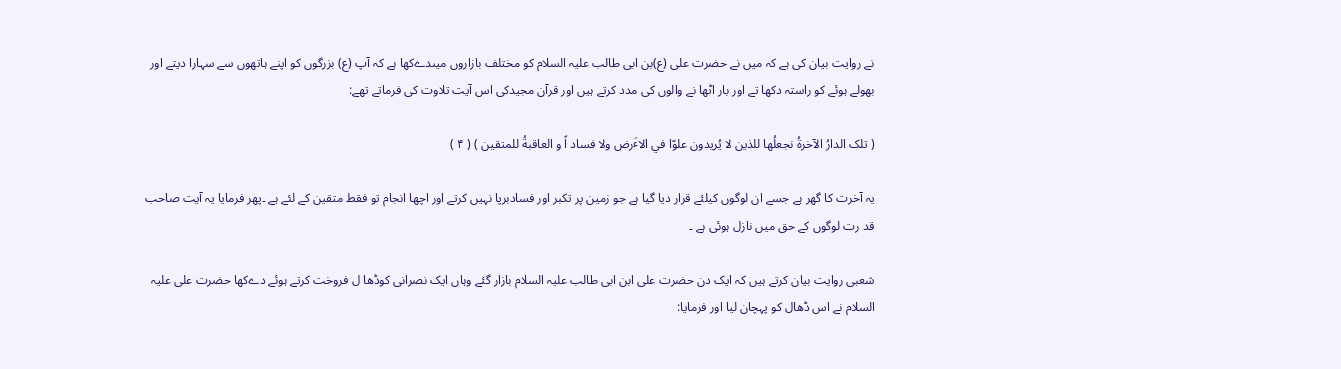نے روایت بیان کی ہے کہ میں نے حضرت علی (ع)بن ابی طالب علیہ السلام کو مختلف بازاروں میںدےکھا ہے کہ آپ (ع) بزرگوں کو اپنے ہاتھوں سے سہارا دیتے اور بھولے ہوئے کو راستہ دکھا تے اور بار اٹھا نے والوں کی مدد کرتے ہیں اور قرآن مجیدکی اس آیت تلاوت کی فرماتے تھے:

( تلک الدارُ الآخرةُ نجعلُها للذین لا یُریدون علوّا في الاٴَرض ولا فساد اً و العاقبةُ للمتقین ) ( ۴ )

یہ آخرت کا گھر ہے جسے ان لوگوں کیلئے قرار دیا گیا ہے جو زمین پر تکبر اور فسادبرپا نہیں کرتے اور اچھا انجام تو فقط متقین کے لئے ہے ۔پھر فرمایا یہ آیت صاحب قد رت لوگوں کے حق میں نازل ہوئی ہے ۔

شعبی روایت بیان کرتے ہیں کہ ایک دن حضرت علی ابن ابی طالب علیہ السلام بازار گئے وہاں ایک نصرانی کوڈھا ل فروخت کرتے ہوئے دےکھا حضرت علی علیہ السلام نے اس ڈھال کو پہچان لیا اور فرمایا: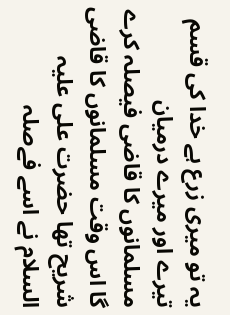یہ تو میری زرع ہے خدا کی قسم تیرے اور میرے درمیان مسلمانوں کا قاضی فیصلہ کرے گا اس وقت مسلمانوں کا قاضی شریح تھا حضرت علی علیہ السلام نے اسے فےصلہ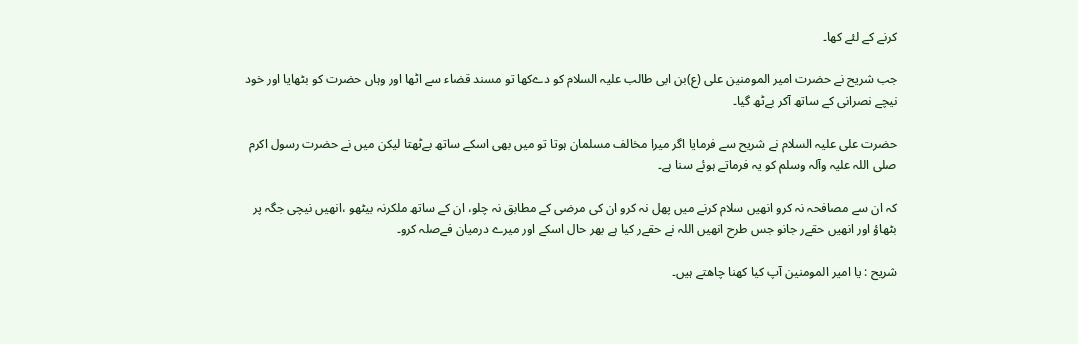کرنے کے لئے کھا۔

جب شریح نے حضرت امیر المومنین علی (ع)بن ابی طالب علیہ السلام کو دےکھا تو مسند قضاء سے اٹھا اور وہاں حضرت کو بٹھایا اور خود نیچے نصرانی کے ساتھ آکر بےٹھ گیا۔

حضرت علی علیہ السلام نے شریح سے فرمایا اگر میرا مخالف مسلمان ہوتا تو میں بھی اسکے ساتھ بےٹھتا لیکن میں نے حضرت رسول اکرم صلی اللہ علیہ وآلہ وسلم کو یہ فرماتے ہوئے سنا ہے۔

کہ ان سے مصافحہ نہ کرو انھیں سلام کرنے میں پھل نہ کرو ان کی مرضی کے مطابق نہ چلو، ان کے ساتھ ملکرنہ بیٹھو ،انھیں نیچی جگہ پر بٹھاؤ اور انھیں حقےر جانو جس طرح انھیں اللہ نے حقےر کیا ہے بھر حال اسکے اور میرے درمیان فےصلہ کرو۔

شریح : یا امیر المومنین آپ کیا کھنا چاھتے ہیں۔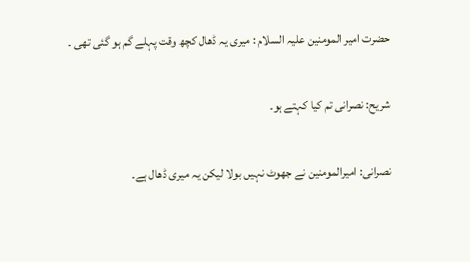حضرت امیر المومنین علیہ السلام : میری یہ ڈھال کچھ وقت پہلے گم ہو گئی تھی ۔

شریح: نصرانی تم کیا کہتے ہو۔

نصرانی: امیرالمومنین نے جھوٹ نہیں بولا لیکن یہ میری ڈھال ہے۔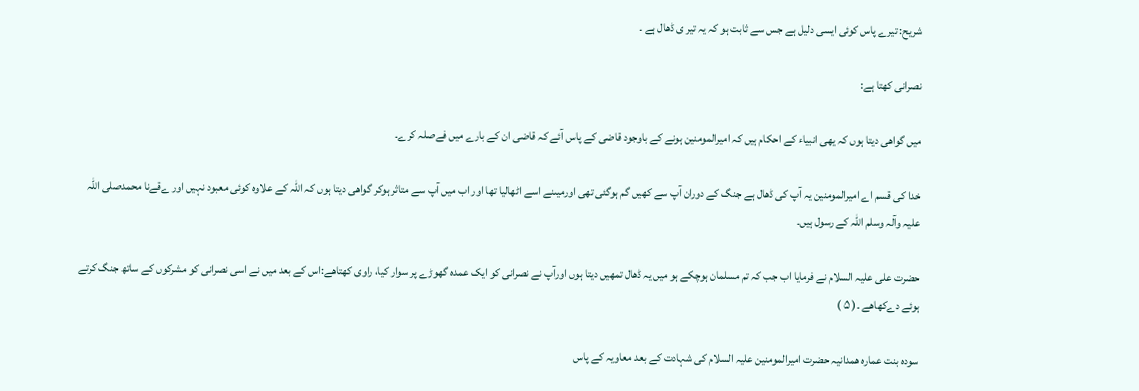شریح: تیرے پاس کوئی ایسی دلیل ہے جس سے ثابت ہو کہ یہ تیر ی ڈھال ہے ۔

نصرانی کھتا ہے:

میں گواھی دیتا ہوں کہ یھی انبیاء کے احکام ہیں کہ امیرالمومنین ہونے کے باوجود قاضی کے پاس آئے کہ قاضی ان کے بارے میں فےصلہ کرے۔

خدا کی قسم اے امیرالمومنین یہ آپ کی ڈھال ہے جنگ کے دوران آپ سے کھیں گم ہوگئی تھی اورمیںنے اسے اٹھالیا تھا اور اب میں آپ سے متاثر ہوکر گواھی دیتا ہوں کہ اللہ کے علاوہ کوئی معبود نہیں اور ےقےنا محمدصلی اللہ علیہ وآلہ وسلم اللہ کے رسول ہیں۔

حضرت علی علیہ السلام نے فرمایا اب جب کہ تم مسلمان ہوچکے ہو میں یہ ڈھال تمھیں دیتا ہوں اورآپ نے نصرانی کو ایک عمدہ گھوڑے پر سوار کیا، راوی کھتاھے:اس کے بعد میں نے اسی نصرانی کو مشرکوں کے ساتھ جنگ کرتے ہوئے دےکھاھے ۔( ۵ )

سودہ بنت عمارہ ھمدانیہ حضرت امیرالمومنین علیہ السلام کی شہادت کے بعد معاویہ کے پاس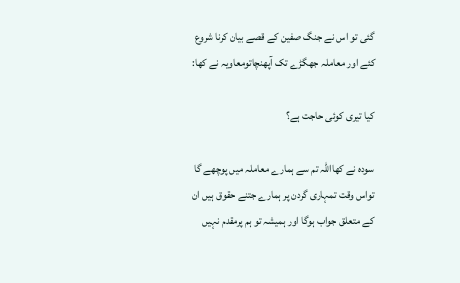گئی تو اس نے جنگ صفین کے قصے بیان کرنا شروع کئے اور معاملہ جھگڑے تک آپھنچاتومعاویہ نے کھا:

کیا تیری کوئی حاجت ہے؟

سودہ نے کھااللہ تم سے ہمارے معاملہ میں پوچھے گا تواس وقت تمہاری گردن پر ہمارے جتنے حقوق ہیں ان کے متعلق جواب ہوگا اور ہمیشہ تو ہم پرمقدم نہیں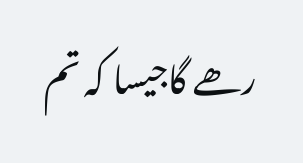رھے گاجیسا کہ تم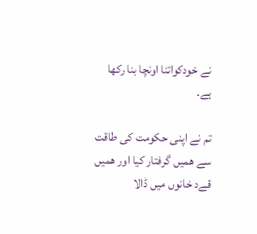نے خودکواتنا اونچا بنا رکھا ہے۔

تم نے اپنی حکومت کی طاقت سے ھمیں گرفتار کیا اور ھمیں قےد خانوں میں ڈالا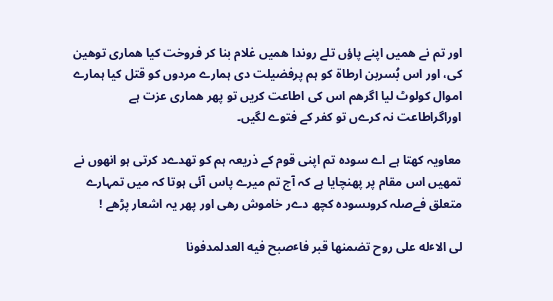اور تم نے ھمیں اپنے پاؤں تلے روندا ھمیں غلام بنا کر فروخت کیا ھماری توھین کی، اور اس بُسربن ارطاة کو ہم پرفضیلت دی ہمارے مردوں کو قتل کیا ہمارے اموال کولوٹ لیا اگرھم اس کی اطاعت کریں تو پھر ھماری عزت ہے اوراگراطاعت نہ کرےں تو کفر کے فتوے لگیں۔

معاویہ کھتا ہے اے سودہ تم اپنی قوم کے ذریعہ ہم کو تھدےد کرتی ہو انھوں نے تمھیں اس مقام پر پھنچایا ہے کہ آج تم میرے پاس آئی ہوتا کہ میں تمہارے متعلق فےصلہ کروںسودہ کچھ دےر خاموش رھی اور پھر یہ اشعار پڑھے !

لی الاٴله علی روح تضمنها قبر فاٴصبح فیه العدلمدفونا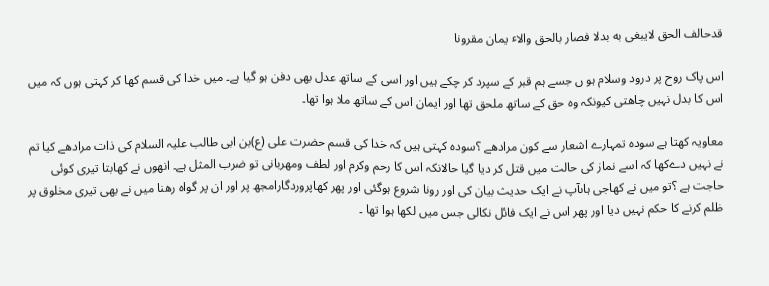قدحالف الحق لایبغی به بدلا فصار بالحق والاٴ یمان مقرونا

اس پاک روح پر درود وسلام ہو ں جسے ہم قبر کے سپرد کر چکے ہیں اور اسی کے ساتھ عدل بھی دفن ہو گیا ہے۔ میں خدا کی قسم کھا کر کہتی ہوں کہ میں اس کا بدل نہیں چاھتی کیونکہ وہ حق کے ساتھ ملحق تھا اور ایمان اس کے ساتھ ملا ہوا تھا۔

معاویہ کھتا ہے سودہ تمہارے اشعار سے کون مرادھے ؟سودہ کہتی ہیں کہ خدا کی قسم حضرت علی (ع)بن ابی طالب علیہ السلام کی ذات مرادھے کیا تم نے نہیں دےکھا کہ اسے نماز کی حالت میں قتل کر دیا گیا حالانکہ اس کا رحم وکرم اور لطف ومھربانی تو ضرب المثل ہے۔ انھوں نے کھابتا تیری کوئی حاجت ہے ؟تو میں نے کھاجی ہاںآپ نے ایک حدیث بیان کی اور رونا شروع ہوگئی اور پھر کھاپروردگارامجھ پر اور ان پر گواہ رھنا میں نے بھی تیری مخلوق پر ظلم کرنے کا حکم نہیں دیا اور پھر اس نے ایک فائل نکالی جس میں لکھا ہوا تھا ۔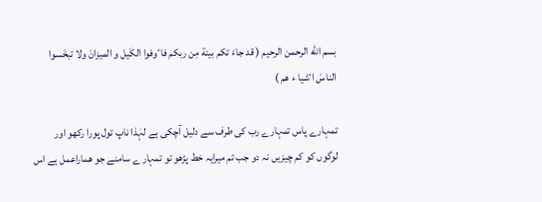بسم الله الرحمن الرحیم ( قد جاءَ تکم بینة مِن ربکم فاٴوفوا الکَیل و المیزانَ ولا تبخَسوا الناسَ اٴشیا ء هم )

تمہارے پاس تمہارے رب کی طرف سے دلیل آچکی ہے لہٰذا ناپ تول پورا رکھو اور لوگوں کو کم چیزیں نہ دو جب تم میرایہ خط پڑھو تو تمہار ے سامنے جو ھماراعمل ہے اس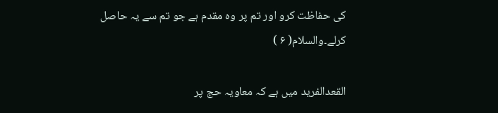کی حفاظت کرو اور تم پر وہ مقدم ہے جو تم سے یہ حاصل کرلے۔والسلام( ۶ )

القعدالفرید میں ہے کہ معاویہ حج پر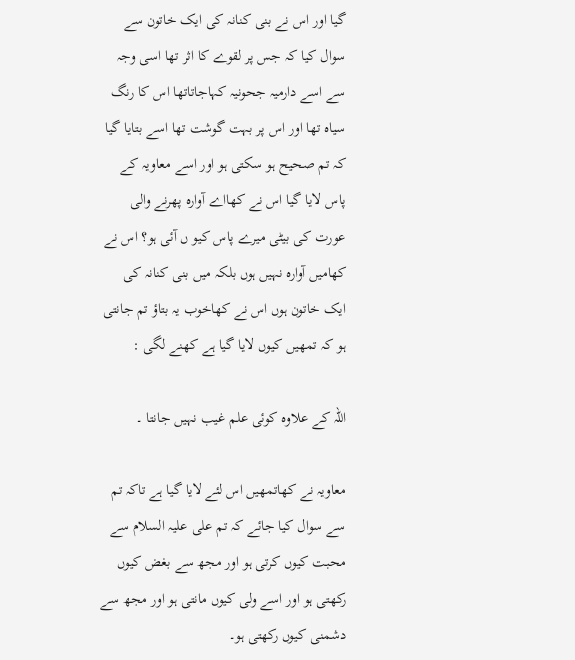گیا اور اس نے بنی کنانہ کی ایک خاتون سے سوال کیا کہ جس پر لقوے کا اثر تھا اسی وجہ سے اسے دارمیہ جحونیہ کہاجاتاتھا اس کا رنگ سیاہ تھا اور اس پر بہت گوشت تھا اسے بتایا گیا کہ تم صحیح ہو سکتی ہو اور اسے معاویہ کے پاس لایا گیا اس نے کھااے آوارہ پھرنے والی عورت کی بیٹی میرے پاس کیو ں آئی ہو؟ اس نے کھامیں آوارہ نہیں ہوں بلکہ میں بنی کنانہ کی ایک خاتون ہوں اس نے کھاخوب یہ بتاؤ تم جانتی ہو کہ تمھیں کیوں لایا گیا ہے کھنے لگی :

اللہ کے علاوہ کوئی علم غیب نہیں جانتا ۔

معاویہ نے کھاتمھیں اس لئے لایا گیا ہے تاکہ تم سے سوال کیا جائے کہ تم علی علیہ السلام سے محبت کیوں کرتی ہو اور مجھ سے بغض کیوں رکھتی ہو اور اسے ولی کیوں مانتی ہو اور مجھ سے دشمنی کیوں رکھتی ہو۔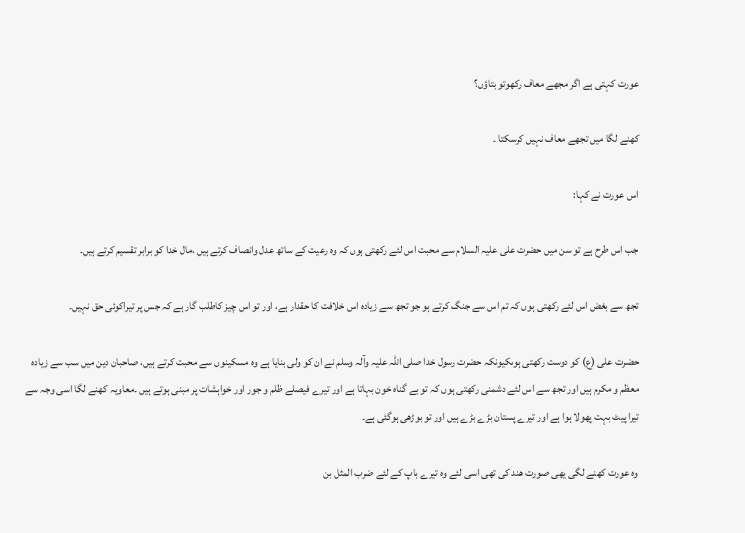عورت کہتی ہے اگر مجھے معاف رکھوتو بتاؤں؟

کھنے لگا میں تجھے معاف نہیں کرسکتا ۔

اس عورت نے کہا:

جب اس طرح ہے تو سن میں حضرت علی علیہ السلام سے محبت اس لئے رکھتی ہوں کہ وہ رعیت کے ساتھ عدل وانصاف کرتے ہیں ،مال خدا کو برابر تقسیم کرتے ہیں۔

تجھ سے بغض اس لئے رکھتی ہوں کہ تم اس سے جنگ کرتے ہو جو تجھ سے زیادہ اس خلافت کا حقدار ہے، اور تو اس چیز کاطلب گار ہے کہ جس پر تیراکوئی حق نہیں۔

حضرت علی (ع) کو دوست رکھتی ہوںکیونکہ حضرت رسول خدا صلی اللہ علیہ وآلہ وسلم نے ان کو ولی بنایا ہے وہ مسکینوں سے محبت کرتے ہیں، صاحبان دین میں سب سے زیادہ معظم و مکرم ہیں اور تجھ سے اس لئے دشمنی رکھتی ہوں کہ تو بے گناہ خون بہاتا ہے اور تیرے فیصلے ظلم و جور اور خواہشات پر مبنی ہوتے ہیں ۔معاویہ کھنے لگا اسی وجہ سے تیرا پیٹ بہت پھولا ہوا ہے اور تیرے پستان بڑے بڑے ہیں اور تو بوڑھی ہوگئی ہے۔

وہ عورت کھنے لگی یھی صورت ھند کی تھی اسی لئے وہ تیرے باپ کے لئے ضرب المثل بن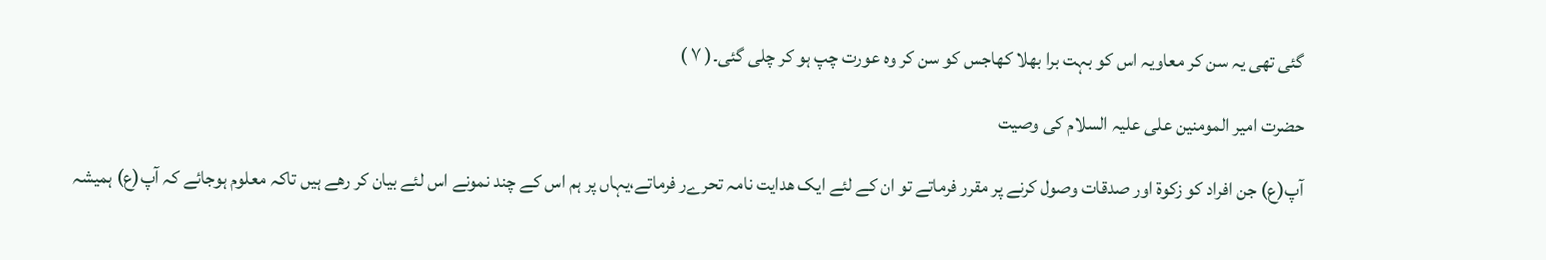گئی تھی یہ سن کر معاویہ اس کو بہت برا بھلا کھاجس کو سن کر وہ عورت چپ ہو کر چلی گئی۔( ۷ )

حضرت امیر المومنین علی علیہ السلام کی وصیت

آپ(ع) جن افراد کو زکوة اور صدقات وصول کرنے پر مقرر فرماتے تو ان کے لئے ایک ھدایت نامہ تحرےر فرماتے،یہاں پر ہم اس کے چند نمونے اس لئے بیان کر رھے ہیں تاکہ معلوم ہوجائے کہ آپ(ع) ہمیشہ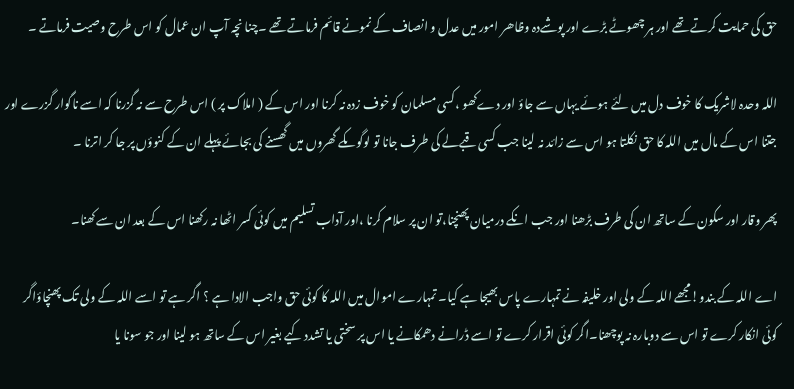حق کی حمایت کرتے تھے اور ہر چھوٹے بڑے اور پوشےدہ وظاھر امور میں عدل و انصاف کے نمونے قائم فرماتے تھے ۔چنا نچہ آپ ان عمال کو اس طرح وصیت فرماتے ۔

اللہ وحدہ لاشریک کا خوف دل میں لئے ہوئے یہاں سے جاؤ اور دےکھو ،کسی مسلمان کو خوف زدہ نہ کرنا اور اس کے ( املاک پر ) اس طرح سے نہ گزرنا کہ اسے ناگوار گزرے اور جتنا اس کے مال میں اللہ کا حق نکلتا ہو اس سے زائد نہ لینا جب کسی قبےلے کی طرف جانا تو لوگوںکے گھروں میں گھسنے کی بجائے پہلے ان کے کنوؤں پر جا کر اترنا ۔

پھر وقار اور سکون کے ساتھ ان کی طرف بڑھنا اور جب انکے درمیان پھنچنا،تو ان پر سلام کرنا ،اور آداب تسلیم میں کوئی کسر اٹھا نہ رکھنا اس کے بعد ان سے کھنا۔

اے اللہ کے بندو!مجھے اللہ کے ولی اور خلیفہ نے تمہارے پاس بھیجا ہے کیا۔ تمہارے اموال میں اللہ کا کوئی حق واجب الادا ہے ؟ اگر ہے تو اسے اللہ کے ولی تک پھنچاؤاگر کوئی انکار کرے تو اس سے دوبارہ نہ پوچھنا۔اگر کوئی اقرار کرے تو اسے ڈرانے دھمکانے یا اس پر سختی یا تشدد کیے بغیر اس کے ساتھ ہو لینا اور جو سونا یا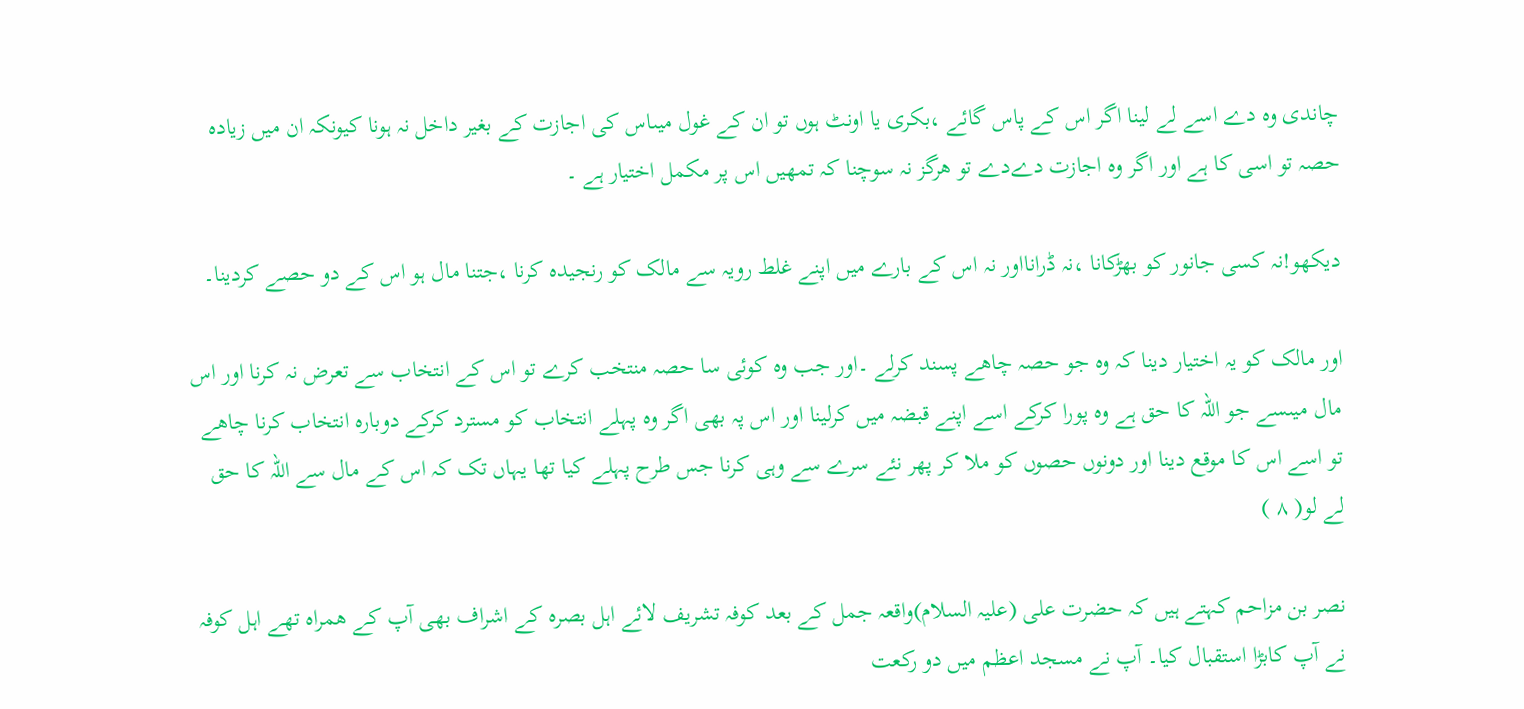چاندی وہ دے اسے لے لینا اگر اس کے پاس گائے ،بکری یا اونٹ ہوں تو ان کے غول میںاس کی اجازت کے بغیر داخل نہ ہونا کیونکہ ان میں زیادہ حصہ تو اسی کا ہے اور اگر وہ اجازت دےدے تو ھرگز نہ سوچنا کہ تمھیں اس پر مکمل اختیار ہے ۔

دیکھو!نہ کسی جانور کو بھڑکانا ،نہ ڈرانااور نہ اس کے بارے میں اپنے غلط رویہ سے مالک کو رنجیدہ کرنا ،جتنا مال ہو اس کے دو حصے کردینا۔

اور مالک کو یہ اختیار دینا کہ وہ جو حصہ چاھے پسند کرلے ۔اور جب وہ کوئی سا حصہ منتخب کرے تو اس کے انتخاب سے تعرض نہ کرنا اور اس مال میںسے جو اللہ کا حق ہے وہ پورا کرکے اسے اپنے قبضہ میں کرلینا اور اس پہ بھی اگر وہ پہلے انتخاب کو مسترد کرکے دوبارہ انتخاب کرنا چاھے تو اسے اس کا موقع دینا اور دونوں حصوں کو ملا کر پھر نئے سرے سے وہی کرنا جس طرح پہلے کیا تھا یہاں تک کہ اس کے مال سے اللہ کا حق لے لو( ۸ )

نصر بن مزاحم کہتے ہیں کہ حضرت علی (علیہ السلام)واقعہ جمل کے بعد کوفہ تشریف لائے اہل بصرہ کے اشراف بھی آپ کے ھمراہ تھے اہل کوفہ نے آپ کابڑا استقبال کیا۔ آپ نے مسجد اعظم میں دو رکعت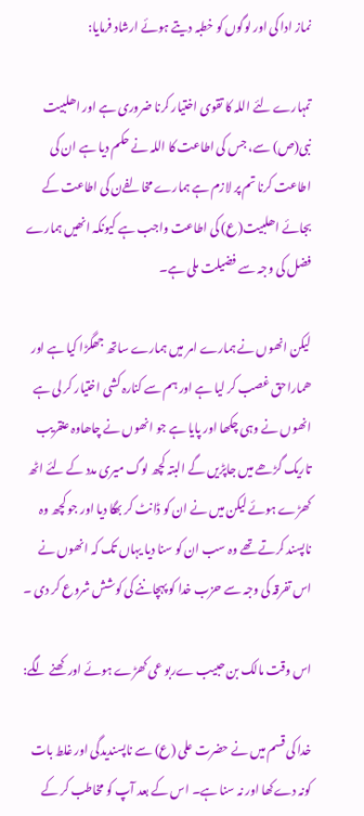نماز ادا کی اور لوگوں کو خطبہ دیتے ہوئے ارشاد فرمایا:

تمہارے لئے اللہ کا تقوی اختیار کرنا ضروری ہے اور اھلبیت نبی(ص) سے، جس کی اطاعت کا اللہ نے حکم دیا ہے ان کی اطاعت کرنا تم پر لازم ہے ہمارے مخالفےن کی اطاعت کے بجائے اھلبیت(ع) کی اطاعت واجب ہے کیونکہ انھیں ہمارے فضل کی وجہ سے فضیلت ملی ہے۔

لیکن انھوں نے ہمارے امر میں ہمارے ساتھ جھگڑا کیا ہے اور ھماراحق غصب کر لیا ہے اور ہم سے کنارہ کشی اختیار کر لی ہے انھوں نے وہی چکھا اور پایا ہے جو انھوں نے چاھاوہ عنقریب تاریک گڑھے میں جاپڑیں گے البتہ کچھ لوگ میری مدد کے لئے اٹھ کھڑے ہوئے لیکن میں نے ان کو ڈانٹ کر بھگا دیا اور جو کچھ وہ ناپسند کرتے تھے وہ سب ان کو سنا دیا یہاں تک کہ انھوں نے اس تفرقہ کی وجہ سے حزب خدا کو پہچاننے کی کوشش شروع کر دی ۔

اس وقت مالک بن حبیب ےربو عی کھڑے ہوئے اور کھنے لگے:

خدا کی قسم میں نے حضرت علی (ع) سے ناپسندیدگی اور غلط بات کونہ دےکھا اور نہ سنا ہے۔ اس کے بعد آپ کو مخاطب کر کے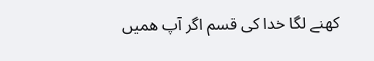کھنے لگا خدا کی قسم اگر آپ ھمیں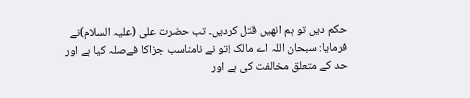حکم دیں تو ہم انھیں قتل کردیں۔ تب حضرت علی (علیہ السلام)نے فرمایا: سبحان اللہ اے مالک !تو نے نامناسب جزاکا فےصلہ کیا ہے اور حد کے متعلق مخالفت کی ہے اور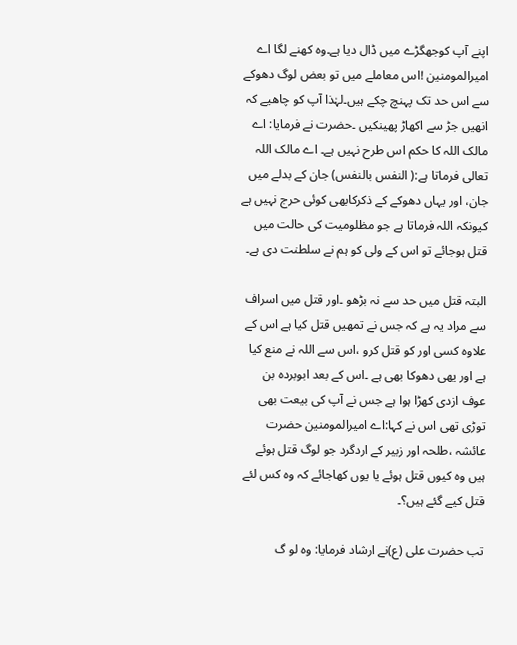اپنے آپ کوجھگڑے میں ڈال دیا ہے۔وہ کھنے لگا اے امیرالمومنین !اس معاملے میں تو بعض لوگ دھوکے سے اس حد تک پہنچ چکے ہیں۔لہٰذا آپ کو چاھیے کہ انھیں جڑ سے اکھاڑ پھینکیں ۔حضرت نے فرمایا: اے مالک اللہ کا حکم اس طرح نہیں ہے۔ اے مالک اللہ تعالی فرماتا ہے:( النفس بالنفس) جان کے بدلے میں جان، اور یہاں دھوکے کے ذکرکابھی کوئی حرج نہیں ہے کیونکہ اللہ فرماتا ہے جو مظلومیت کی حالت میں قتل ہوجائے تو اس کے ولی کو ہم نے سلطنت دی ہے۔

البتہ قتل میں حد سے نہ بڑھو ۔اور قتل میں اسراف سے مراد یہ ہے کہ جس نے تمھیں قتل کیا ہے اس کے علاوہ کسی اور کو قتل کرو ،اس سے اللہ نے منع کیا ہے اور یھی دھوکا بھی ہے ۔اس کے بعد ابوبردہ بن عوف ازدی کھڑا ہوا ہے جس نے آپ کی بیعت بھی توڑی تھی اس نے کہا:اے امیرالمومنین حضرت عائشہ ،طلحہ اور زبیر کے اردگرد جو لوگ قتل ہوئے ہیں وہ کیوں قتل ہوئے یا یوں کھاجائے کہ وہ کس لئے قتل کیے گئے ہیں؟۔

تب حضرت علی (ع)نے ارشاد فرمایا: وہ لو گ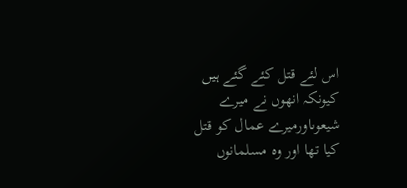اس لئے قتل کئے گئے ہیں کیونکہ انھوں نے میرے شیعوںاورمیرے عمال کو قتل کیا تھا اور وہ مسلمانوں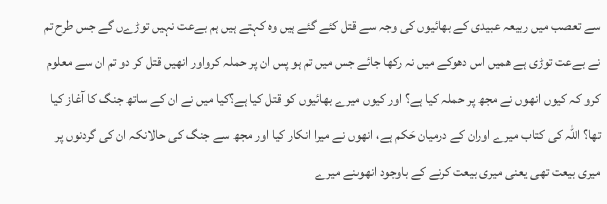سے تعصب میں ربیعہ عبیدی کے بھائیوں کی وجہ سے قتل کئے گئے ہیں وہ کہتے ہیں ہم بےعت نہیں توڑےں گے جس طرح تم نے بےعت توڑی ہے ھمیں اس دھوکے میں نہ رکھا جائے جس میں تم ہو پس ان پر حملہ کرواور انھیں قتل کر دو تم ان سے معلوم کرو کہ کیوں انھوں نے مجھ پر حملہ کیا ہے؟ اور کیوں میرے بھائیوں کو قتل کیا ہے؟کیا میں نے ان کے ساتھ جنگ کا آغاز کیا تھا؟ اللہ کی کتاب میرے اوران کے درمیان حَکم ہے، انھوں نے میرا انکار کیا اور مجھ سے جنگ کی حالانکہ ان کی گردنوں پر میری بیعت تھی یعنی میری بیعت کرنے کے باوجود انھوںنے میرے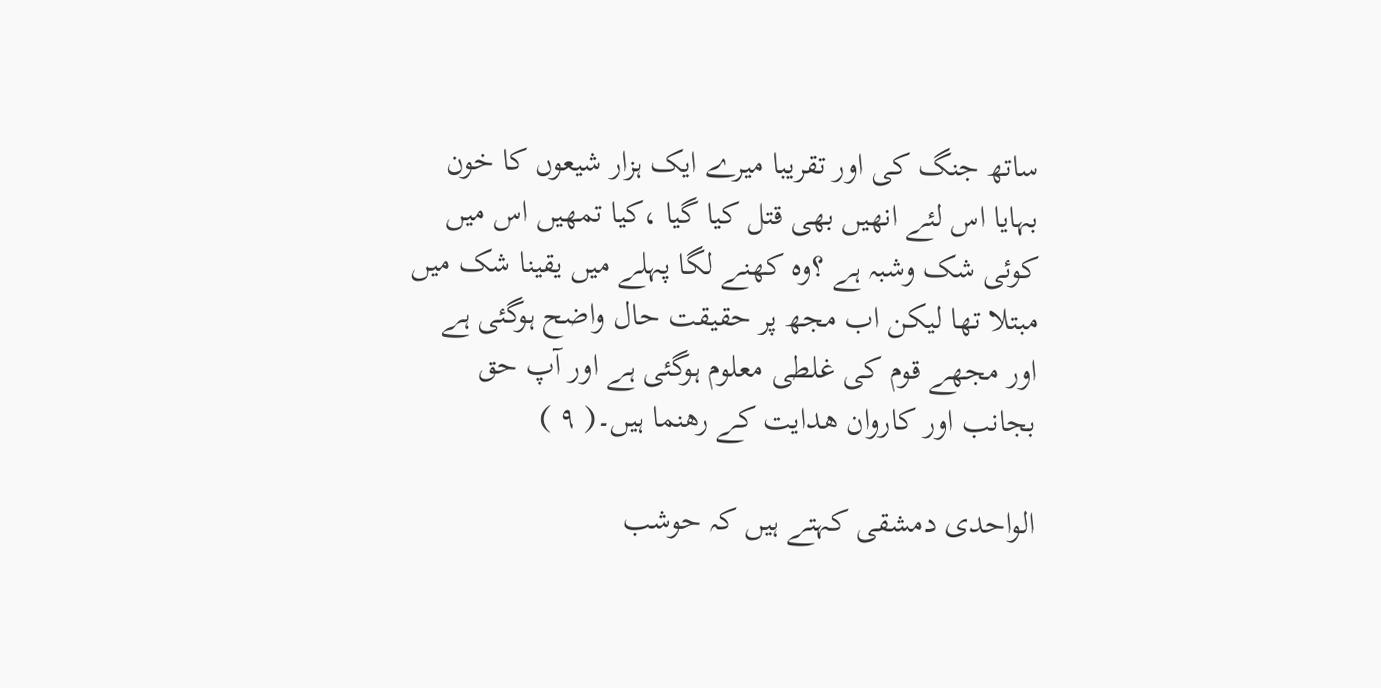ساتھ جنگ کی اور تقریبا میرے ایک ہزار شیعوں کا خون بہایا اس لئے انھیں بھی قتل کیا گیا ،کیا تمھیں اس میں کوئی شک وشبہ ہے ؟وہ کھنے لگا پہلے میں یقینا شک میں مبتلا تھا لیکن اب مجھ پر حقیقت حال واضح ہوگئی ہے اور مجھے قوم کی غلطی معلوم ہوگئی ہے اور آپ حق بجانب اور کاروان ھدایت کے رھنما ہیں۔( ۹ )

الواحدی دمشقی کہتے ہیں کہ حوشب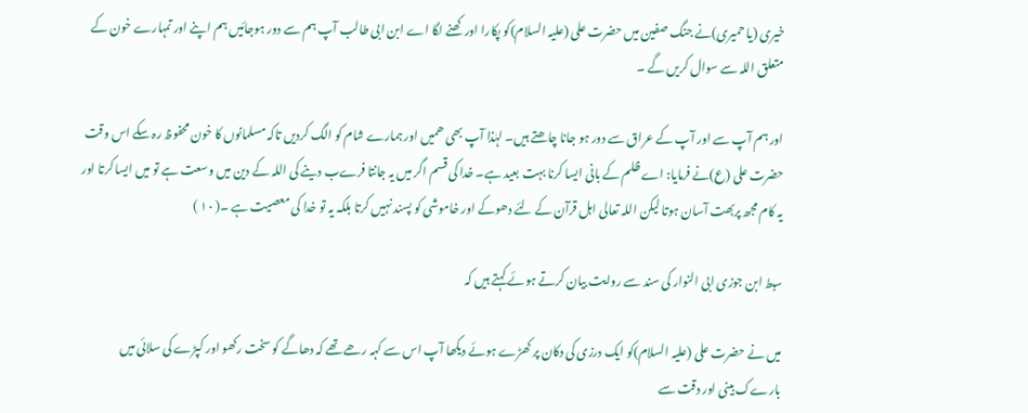خیری (یا حمیری)نے جنگ صفین میں حضرت علی (علیہ السلام)کو پکارا اور کھنے لگا اے ابن ابی طالب آپ ہم سے دور ہوجائیں ہم اپنے اور تمہارے خون کے متعلق اللہ سے سوال کریں گے ۔

اور ہم آپ سے اور آپ کے عراق سے دور ہو جانا چاھتے ہیں۔ لہٰذا آپ بھی ھمیں اور ہمارے شام کو الگ کردیں تاکہ مسلمانوں کا خون محفوظ رہ سکے اس وقت حضرت علی (ع)نے فرمایا: اے ظلم کے بانی ایسا کرنا بہت بعید ہے۔ خدا کی قسم اگر میں یہ جانتا فرےب دینے کی اللہ کے دین میں وسعت ہے تو میں ایسا کرتا اور یہ کام مجھ پربھت آسان ہوتا لیکن اللہ تعالی اہل قرآن کے لئے دھوکے اور خاموشی کو پسند نہیں کرتا بلکہ یہ تو خدا کی معصیت ہے ۔( ۱۰ )

سبط ابن جوزی ابی النوار کی سند سے روایت بیان کرتے ہوئے کہتے ہیں کہ

میں نے حضرت علی (علیہ السلام)کو ایک درزی کی دکان پر کھڑے ہوئے دیکھا آپ اس سے کہہ رھے تھے کہ دھاگے کو سخت رکھو اور کپڑے کی سلائی میں بارےک بینی اور دقت سے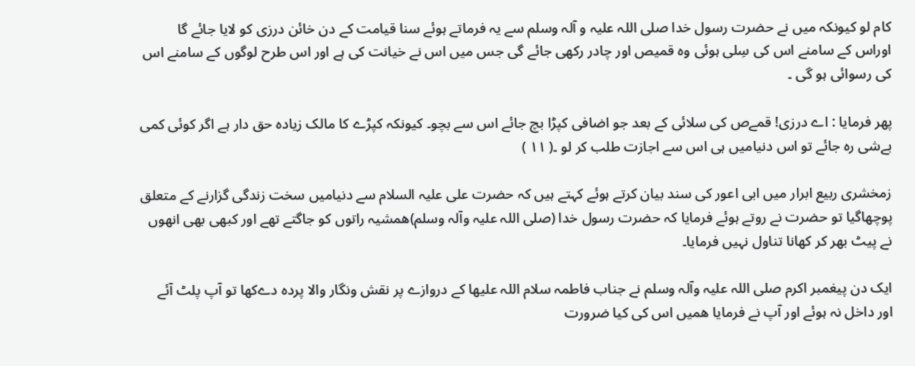کام لو کیونکہ میں نے حضرت رسول خدا صلی اللہ علیہ و آلہ وسلم سے یہ فرماتے ہوئے سنا قیامت کے دن خائن درزی کو لایا جائے گا اوراس کے سامنے اس کی سِلی ہوئی وہ قمیص اور چادر رکھی جائے گی جس میں اس نے خیانت کی ہے اور اس طرح لوگوں کے سامنے اس کی رسوائی ہو گی ۔

پھر فرمایا : اے درزی! قمےص کی سلائی کے بعد جو اضافی کپڑا بچ جائے اس سے بچو۔ کیونکہ کپڑے کا مالک زیادہ حق دار ہے اگر کوئی کمی بےشی رہ جائے تو اس دنیامیں ہی اس سے اجازت طلب کر لو ۔( ۱۱ )

زمخشری ربیع ابرار میں ابی اعور کی سند بیان کرتے ہوئے کہتے ہیں کہ حضرت علی علیہ السلام سے دنیامیں سخت زندگی گزارنے کے متعلق پوچھاگیا تو حضرت نے روتے ہوئے فرمایا کہ حضرت رسول خدا (صلی اللہ علیہ وآلہ وسلم)ھمشیہ راتوں کو جاگتے تھے اور کبھی بھی انھوں نے پیٹ بھر کر کھانا تناول نہیں فرمایا۔

ایک دن پیغمبر اکرم صلی اللہ علیہ وآلہ وسلم نے جناب فاطمہ سلام اللہ علیھا کے دروازے پر نقش ونگار والا پردہ دےکھا تو آپ پلٹ آئے اور داخل نہ ہوئے اور آپ نے فرمایا ھمیں اس کی کیا ضرورت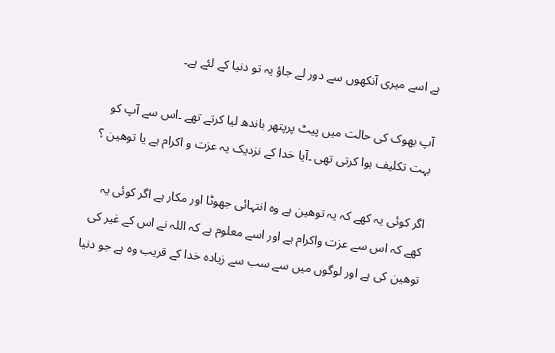ہے اسے میری آنکھوں سے دور لے جاؤ یہ تو دنیا کے لئے ہے۔

آپ بھوک کی حالت میں پیٹ پرپتھر باندھ لیا کرتے تھے ۔اس سے آپ کو بہت تکلیف ہوا کرتی تھی ۔آیا خدا کے نزدیک یہ عزت و اکرام ہے یا توھین ؟

اگر کوئی یہ کھے کہ یہ توھین ہے وہ انتہائی جھوٹا اور مکار ہے اگر کوئی یہ کھے کہ اس سے عزت واکرام ہے اور اسے معلوم ہے کہ اللہ نے اس کے غیر کی توھین کی ہے اور لوگوں میں سے سب سے زیادہ خدا کے قریب وہ ہے جو دنیا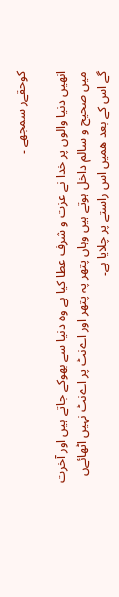کوحقےر سمجھے ۔

انھیں دنیا والوں پر خدا نے عزت و شرف عطا کیا ہے وہ دنیا سے بھوکے جاتے ہیں اور آخرت میں صحیح و سالم داخل ہوتے ہیں وہاں پتھر پہ پتھر اور اےنٹ پر اےنٹ نہیں اٹھائےں گے اس کے بعد ھمیں اس راستے پر چلایا ہے۔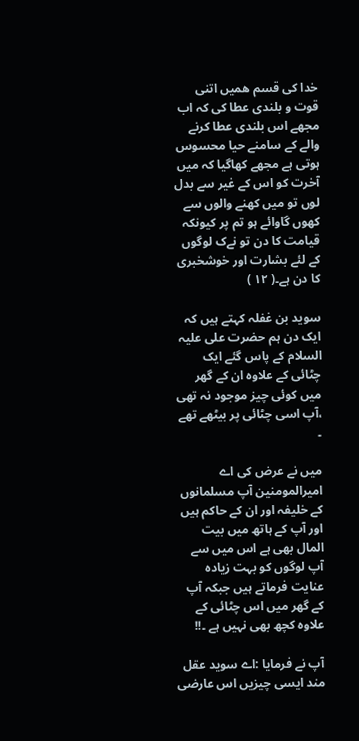خدا کی قسم ھمیں اتنی قوت و بلندی عطا کی کہ اب مجھے اس بلندی عطا کرنے والے کے سامنے حیا محسوس ہوتی ہے مجھے کھاگیا کہ میں آخرت کو اس کے غیر سے بدل لوں تو میں کھنے والوں سے کھوں گاوائے ہو تم پر کیونکہ قیامت کا دن تو نےک لوگوں کے لئے بشارت اور خوشخبری کا دن ہے۔( ۱۲ )

سوید بن غفلہ کہتے ہیں کہ ایک دن ہم حضرت علی علیہ السلام کے پاس گئے ایک چٹائی کے علاوہ ان کے گھر میں کوئی چیز موجود نہ تھی ،آپ اسی چٹائی پر بیٹھے تھے ۔

میں نے عرض کی اے امیرالمومنین آپ مسلمانوں کے خلیفہ اور ان کے حاکم ہیں اور آپ کے ہاتھ میں بیت المال بھی ہے اس میں سے آپ لوگوں کو بہت زیادہ عنایت فرماتے ہیں جبکہ آپ کے گھر میں اس چٹائی کے علاوہ کچھ بھی نہیں ہے ۔!!

آپ نے فرمایا :اے سوید عقل مند ایسی چیزیں اس عارضی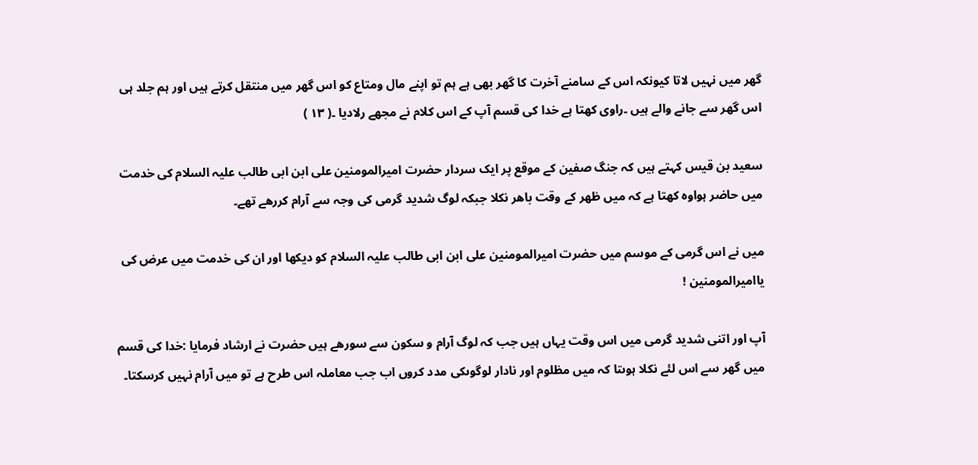گھر میں نہیں لاتا کیونکہ اس کے سامنے آخرت کا گھر بھی ہے ہم تو اپنے مال ومتاع کو اس گھر میں منتقل کرتے ہیں اور ہم جلد ہی اس گھر سے جانے والے ہیں ۔راوی کھتا ہے خدا کی قسم آپ کے اس کلام نے مجھے رلادیا ۔( ۱۳ )

سعید بن قیس کہتے ہیں کہ جنگ صفین کے موقع پر ایک سردار حضرت امیرالمومنین علی ابن ابی طالب علیہ السلام کی خدمت میں حاضر ہواوہ کھتا ہے کہ میں ظھر کے وقت باھر نکلا جبکہ لوگ شدید گرمی کی وجہ سے آرام کررھے تھے۔

میں نے اس گرمی کے موسم میں حضرت امیرالمومنین علی ابن ابی طالب علیہ السلام کو دیکھا اور ان کی خدمت میں عرض کی یاامیرالمومنین !

آپ اور اتنی شدید گرمی میں اس وقت یہاں ہیں جب کہ لوگ آرام و سکون سے سورھے ہیں حضرت نے ارشاد فرمایا :خدا کی قسم میں گھر سے اس لئے نکلا ہوںتا کہ میں مظلوم اور نادار لوگوںکی مدد کروں اب جب معاملہ اس طرح ہے تو میں آرام نہیں کرسکتا۔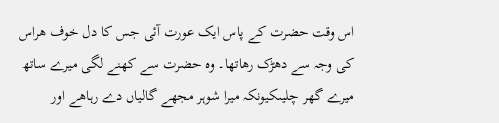اس وقت حضرت کے پاس ایک عورت آئی جس کا دل خوف ھراس کی وجہ سے دھڑک رھاتھا۔ وہ حضرت سے کھنے لگی میرے ساتھ میرے گھر چلیںکیونکہ میرا شوہر مجھے گالیاں دے رہاھے اور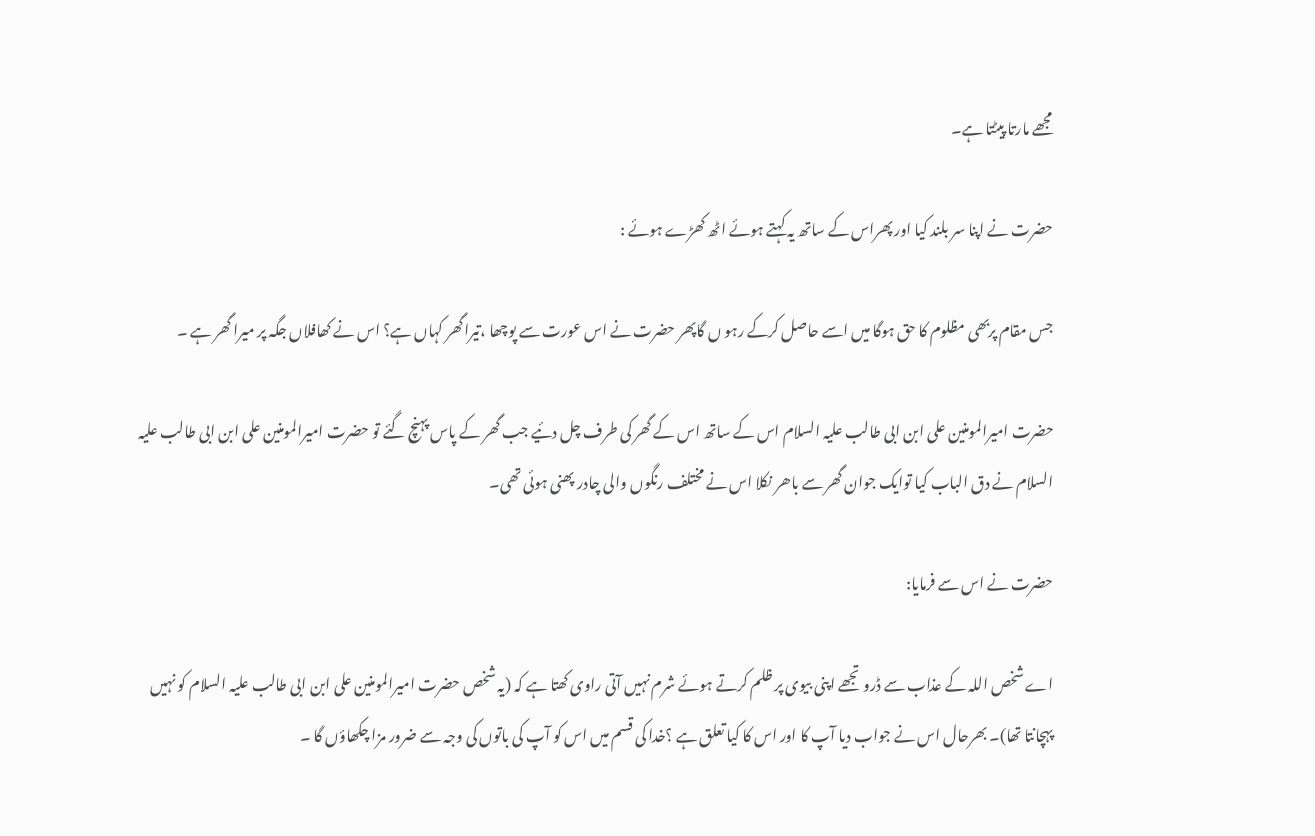مجھے مارتا پیٹتا ہے۔

حضرت نے اپنا سر بلند کیا اور پھراس کے ساتھ یہ کہتے ہوئے اٹھ کھڑے ہوئے :

جس مقام پربھی مظلوم کا حق ہوگا میں اسے حاصل کرکے رہو ں گاپھر حضرت نے اس عورت سے پوچھا ،تیراگھر کہاں ہے؟ اس نے کھافلاں جگہ پر میرا گھر ہے ۔

حضرت امیرالمومنین علی ابن ابی طالب علیہ السلام اس کے ساتھ اس کے گھر کی طرف چل دئیے جب گھر کے پاس پہنچ گئے تو حضرت امیرالمومنین علی ابن ابی طالب علیہ السلام نے دق الباب کیا توایک جوان گھر سے باھر نکلا اس نے مختلف رنگوں والی چادر پھنی ہوئی تھی۔

حضرت نے اس سے فرمایا:

اے شخص اللہ کے عذاب سے ڈرو تجھے اپنی بیوی پر ظلم کرتے ہوئے شرم نہیں آتی راوی کھتا ہے کہ (یہ شخص حضرت امیرالمومنین علی ابن ابی طالب علیہ السلام کو نہیں پہچانتا تھا)۔ بھرحال اس نے جواب دیا آپ کا اور اس کا کیا تعلق ہے ؟خدا کی قسم میں اس کو آپ کی باتوں کی وجہ سے ضرور مزا چکھاؤں گا ۔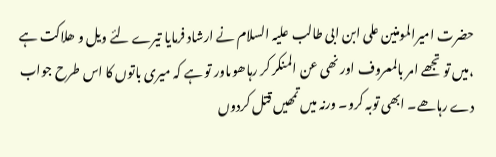حضرت امیرالمومنین علی ابن ابی طالب علیہ السلام نے ارشاد فرمایا تیرے لئے ویل و ھلاکت ہے ،میں تو تجھے امر بالمعروف اور نھی عن المنکر کر رہاھوںاور تو ہے کہ میری باتوں کا اس طرح جواب دے رہاھے۔ ابھی توبہ کرو۔ ورنہ میں تمھیں قتل کردوں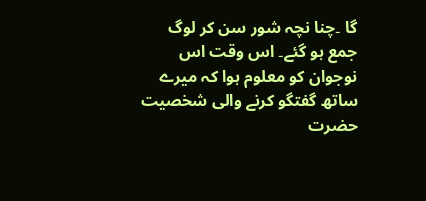گا ۔چنا نچہ شور سن کر لوگ جمع ہو گئے۔ اس وقت اس نوجوان کو معلوم ہوا کہ میرے ساتھ گفتگو کرنے والی شخصیت حضرت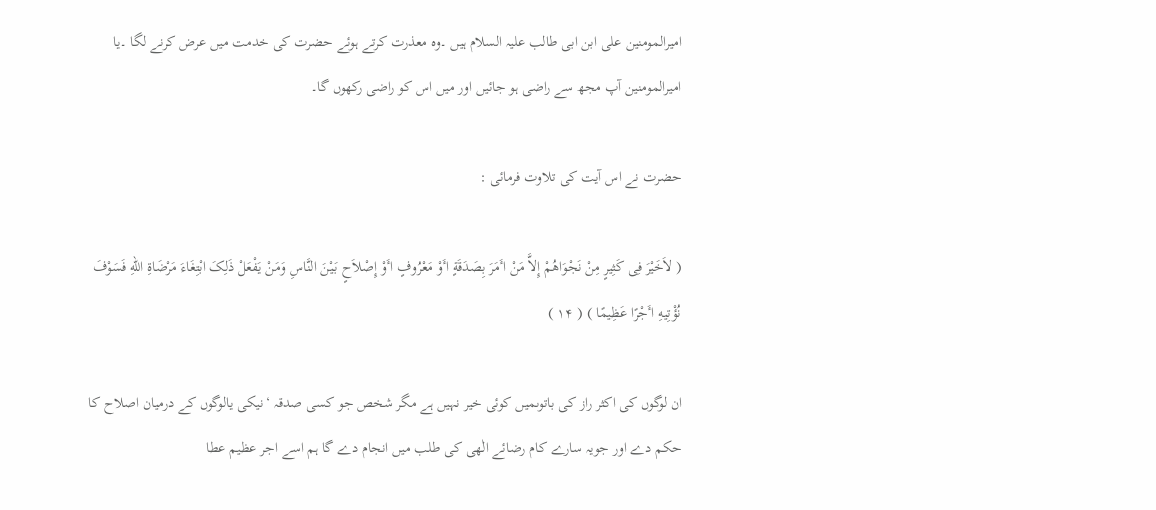امیرالمومنین علی ابن ابی طالب علیہ السلام ہیں ۔وہ معذرت کرتے ہوئے حضرت کی خدمت میں عرض کرنے لگا ۔یا امیرالمومنین آپ مجھ سے راضی ہو جائیں اور میں اس کو راضی رکھوں گا۔

حضرت نے اس آیت کی تلاوت فرمائی :

( لاَخَیْرَ فِی کَثِیرٍ مِنْ نَجْوَاهُمْ إِلاَّ مَنْ اٴَمَرَ بِصَدَقَةٍ اٴَوْ مَعْرُوفٍ اٴَوْ إِصْلاَحٍ بَیْنَ النَّاسِ وَمَنْ یَفْعَلْ ذَلِکَ ابْتِغَاءَ مَرْضَاةِ اللهِ فَسَوْفَ نُؤْتِیهِ اٴَجْرًا عَظِیمًا ) ( ۱۴ )

ان لوگوں کی اکثر راز کی باتوںمیں کوئی خیر نہیں ہے مگر شخص جو کسی صدقہ ‘نیکی یالوگوں کے درمیان اصلاح کا حکم دے اور جویہ سارے کام رضائے الٰھی کی طلب میں انجام دے گا ہم اسے اجر عظیم عطا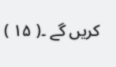کریں گے ۔( ۱۵ )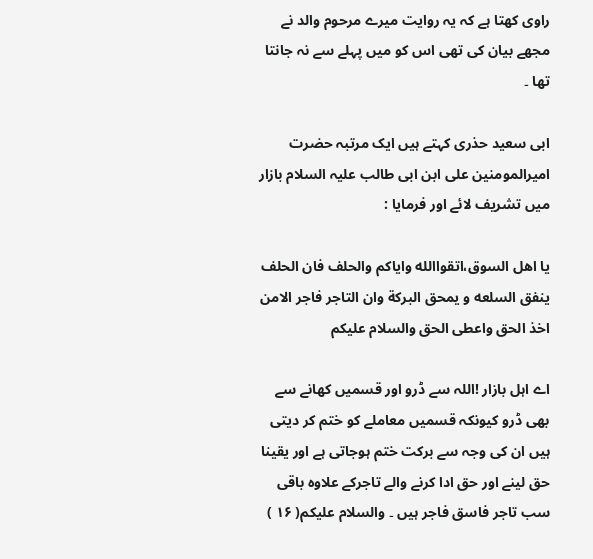راوی کھتا ہے کہ یہ روایت میرے مرحوم والد نے مجھے بیان کی تھی اس کو میں پہلے سے نہ جانتا تھا ۔

ابی سعید حذری کہتے ہیں ایک مرتبہ حضرت امیرالمومنین علی ابن ابی طالب علیہ السلام بازار میں تشریف لائے اور فرمایا :

یا اهل السوق،اتقواالله وایاکم والحلف فان الحلف ینفق السلعه و یمحق البرکة وان التاجر فاجر الامن اخذ الحق واعطی الحق والسلام علیکم

اے اہل بازار !اللہ سے ڈرو اور قسمیں کھانے سے بھی ڈرو کیونکہ قسمیں معاملے کو ختم کر دیتی ہیں ان کی وجہ سے برکت ختم ہوجاتی ہے اور یقینا حق لینے اور حق ادا کرنے والے تاجرکے علاوہ باقی سب تاجر فاسق فاجر ہیں ۔ والسلام علیکم( ۱۶ )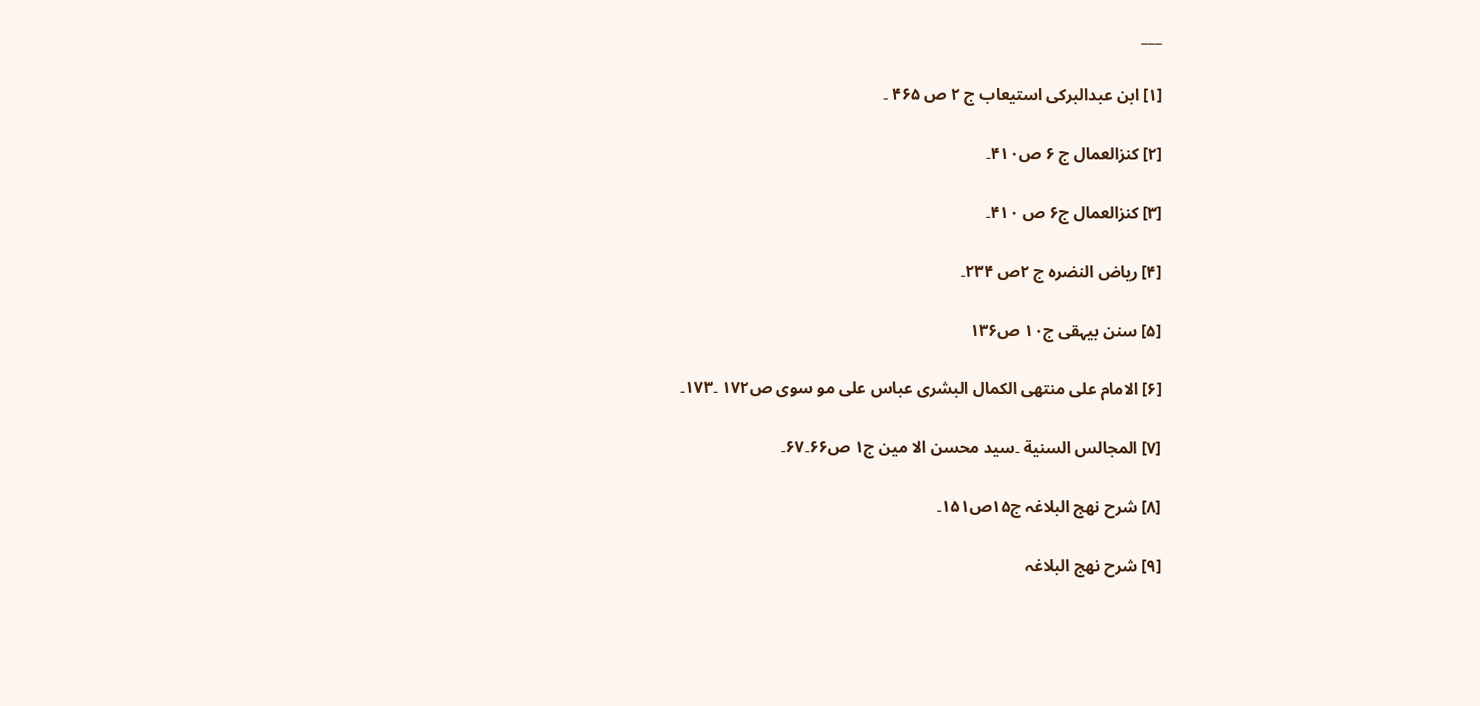___

[۱] ابن عبدالبرکی استیعاب ج ۲ ص ۴۶۵ ۔

[۲] کنزالعمال ج ۶ ص۴۱۰۔

[۳] کنزالعمال ج۶ ص ۴۱۰۔

[۴] ریاض النضرہ ج ۲ص ۲۳۴۔

[۵] سنن بیہقی ج۱۰ ص۱۳۶

[۶] الامام علی منتھی الکمال البشری عباس علی مو سوی ص۱۷۲ ۔۱۷۳۔

[۷] المجالس السنیة ۔سید محسن الا مین ج۱ ص۶۶۔۶۷۔

[۸] شرح نھج البلاغہ ج۱۵ص۱۵۱۔

[۹] شرح نھج البلاغہ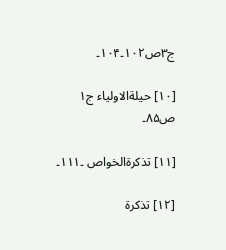ج۳ص۱۰۲۔۱۰۴۔

[۱۰] حیلةالاولیاء ج۱ ص۸۵۔

[۱۱] تذکرةالخواص ۔۱۱۱۔

[۱۲] تذکرة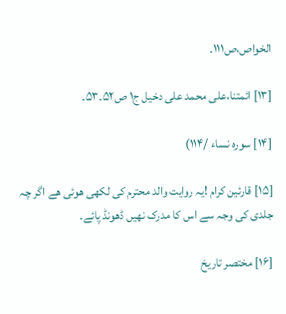الخواص،ص۱۱۱۔

[۱۳] ائمتنا،علی محمد علی دخیل ج۱ ص۵۲۔۵۳۔

[۱۴] سورہ نساء /۱۱۴)

[۱۵] قارئین کرام !یہ روایت والد محترم کی لکھی ھوئی ھے اگر چہ جلدی کی وجہ سے اس کا مدرک نھیں ڈھونڈ پائے۔

[۱۶] مختصر تاریخ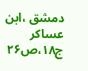دمشق ،ابن عساکر ج۱۸،ص۲۶